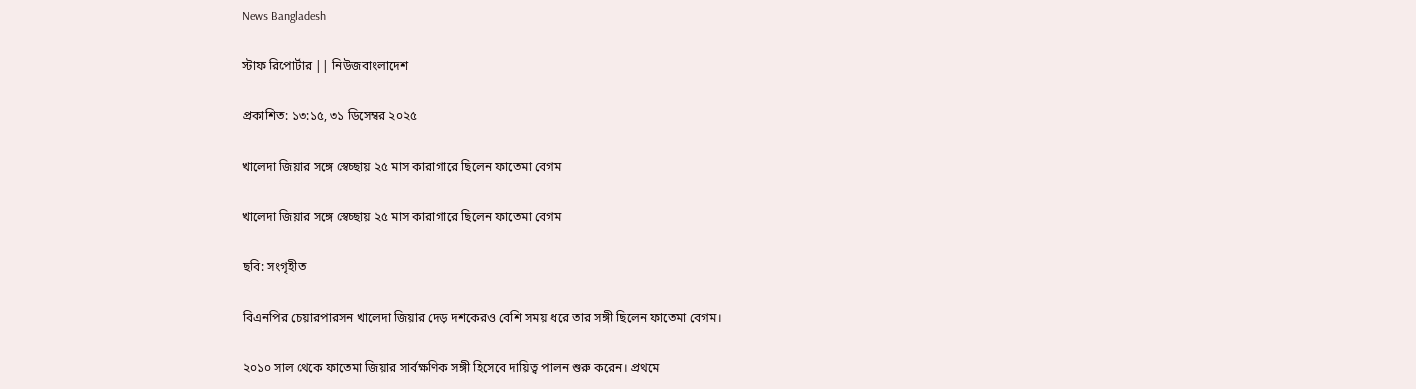News Bangladesh

স্টাফ রিপোর্টার || নিউজবাংলাদেশ

প্রকাশিত: ১৩:১৫, ৩১ ডিসেম্বর ২০২৫

খালেদা জিয়ার সঙ্গে স্বেচ্ছায় ২৫ মাস কারাগারে ছিলেন ফাতেমা বেগম

খালেদা জিয়ার সঙ্গে স্বেচ্ছায় ২৫ মাস কারাগারে ছিলেন ফাতেমা বেগম

ছবি: সংগৃহীত

বিএনপির চেয়ারপারসন খালেদা জিয়ার দেড় দশকেরও বেশি সময় ধরে তার সঙ্গী ছিলেন ফাতেমা বেগম।

২০১০ সাল থেকে ফাতেমা জিয়ার সার্বক্ষণিক সঙ্গী হিসেবে দায়িত্ব পালন শুরু করেন। প্রথমে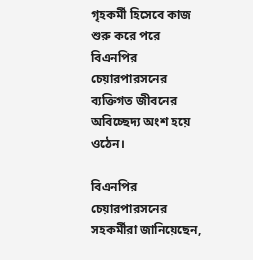গৃহকর্মী হিসেবে কাজ শুরু করে পরে বিএনপির চেয়ারপারসনের ব্যক্তিগত জীবনের অবিচ্ছেদ্য অংশ হয়ে ওঠেন।

বিএনপির চেয়ারপারসনের সহকর্মীরা জানিয়েছেন,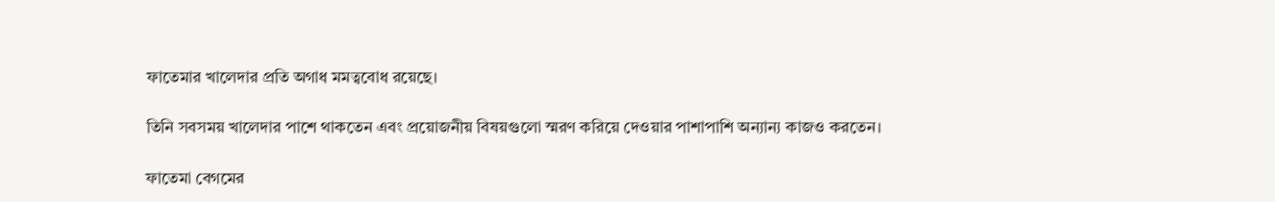ফাতেমার খালেদার প্রতি অগাধ মমত্ববোধ রয়েছে।

তিনি সবসময় খালেদার পাশে থাকতেন এবং প্রয়োজনীয় বিষয়গুলো স্মরণ করিয়ে দেওয়ার পাশাপাশি অন্যান্য কাজও করতেন।

ফাতেমা বেগমের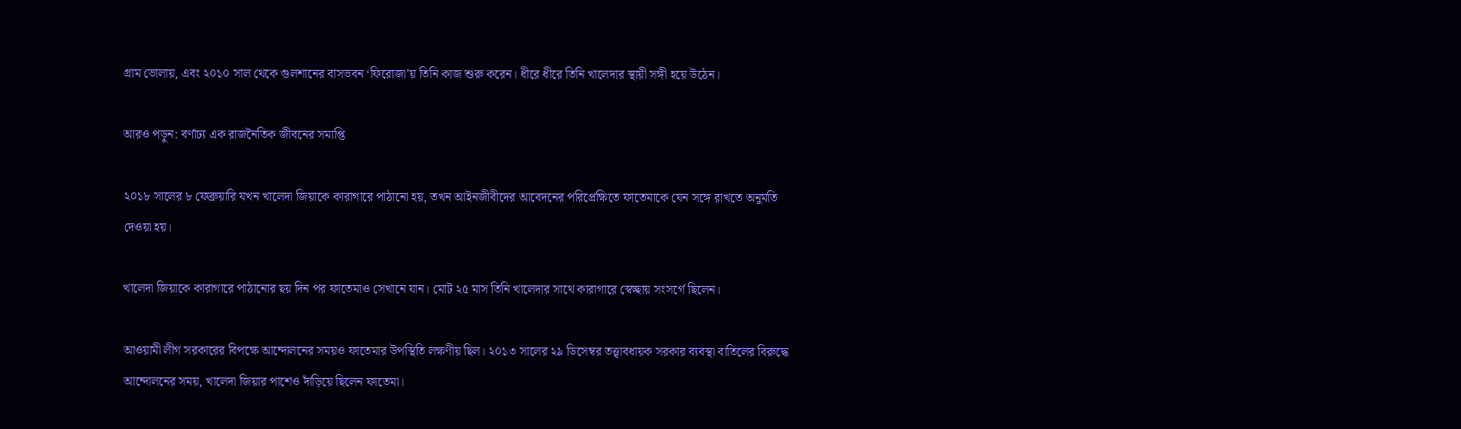গ্রাম ভোলায়, এবং ২০১০ সাল থেকে গুলশানের বাসভবন ‘ফিরোজা’য় তিনি কাজ শুরু করেন। ধীরে ধীরে তিনি খালেদার স্থায়ী সঙ্গী হয়ে উঠেন।

আরও পড়ুন: বর্ণাঢ্য এক রাজনৈতিক জীবনের সমাপ্তি

২০১৮ সালের ৮ ফেব্রুয়ারি যখন খালেদা জিয়াকে কারাগারে পাঠানো হয়, তখন আইনজীবীদের আবেদনের পরিপ্রেক্ষিতে ফাতেমাকে যেন সঙ্গে রাখতে অনুমতি দেওয়া হয়।

খালেদা জিয়াকে কারাগারে পাঠানোর ছয় দিন পর ফাতেমাও সেখানে যান। মোট ২৫ মাস তিনি খালেদার সাথে কারাগারে স্বেচ্ছায় সংসর্গে ছিলেন।

আওয়ামী লীগ সরকারের বিপক্ষে আন্দোলনের সময়ও ফাতেমার উপস্থিতি লক্ষণীয় ছিল। ২০১৩ সালের ২৯ ডিসেম্বর তত্ত্বাবধায়ক সরকার ব্যবস্থা বাতিলের বিরুদ্ধে আন্দোলনের সময়, খালেদা জিয়ার পাশেও দাঁড়িয়ে ছিলেন ফাতেমা।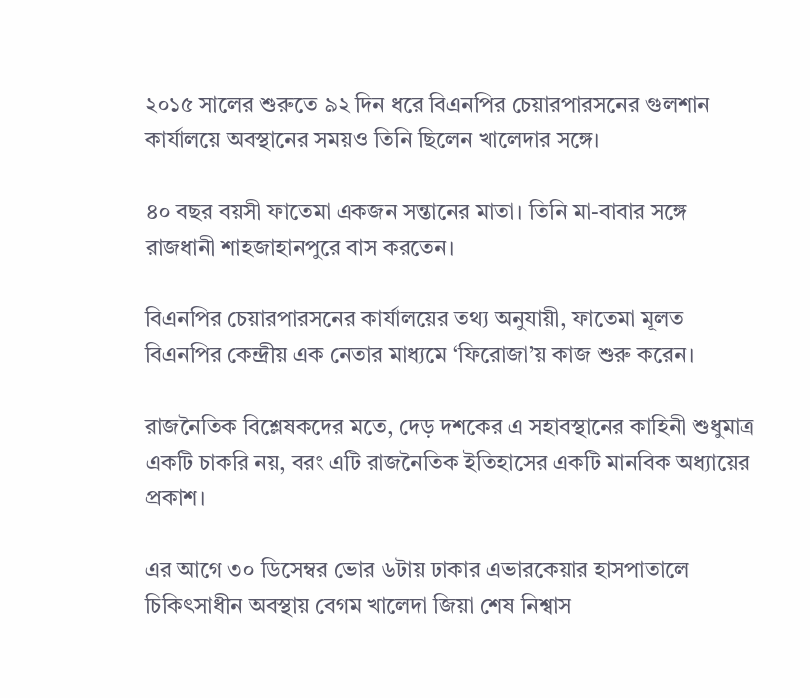২০১৫ সালের শুরুতে ৯২ দিন ধরে বিএনপির চেয়ারপারসনের গুলশান কার্যালয়ে অবস্থানের সময়ও তিনি ছিলেন খালেদার সঙ্গে।

৪০ বছর বয়সী ফাতেমা একজন সন্তানের মাতা। তিনি মা-বাবার সঙ্গে রাজধানী শাহজাহানপুরে বাস করতেন।

বিএনপির চেয়ারপারসনের কার্যালয়ের তথ্য অনুযায়ী, ফাতেমা মূলত বিএনপির কেন্দ্রীয় এক নেতার মাধ্যমে ‘ফিরোজা’য় কাজ শুরু করেন।

রাজনৈতিক বিশ্লেষকদের মতে, দেড় দশকের এ সহাবস্থানের কাহিনী শুধুমাত্র একটি চাকরি নয়, বরং এটি রাজনৈতিক ইতিহাসের একটি মানবিক অধ্যায়ের প্রকাশ।

এর আগে ৩০ ডিসেম্বর ভোর ৬টায় ঢাকার এভারকেয়ার হাসপাতালে চিকিৎসাধীন অবস্থায় বেগম খালেদা জিয়া শেষ নিশ্বাস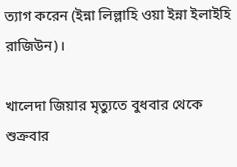ত্যাগ করেন (ইন্না লিল্লাহি ওয়া ইন্না ইলাইহি রাজিউন)।

খালেদা জিয়ার মৃত্যুতে বুধবার থেকে শুক্রবার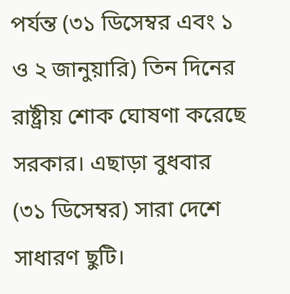পর্যন্ত (৩১ ডিসেম্বর এবং ১ ও ২ জানুয়ারি) তিন দিনের রাষ্ট্রীয় শোক ঘোষণা করেছে সরকার। এছাড়া বুধবার (৩১ ডিসেম্বর) সারা দেশে সাধারণ ছুটি।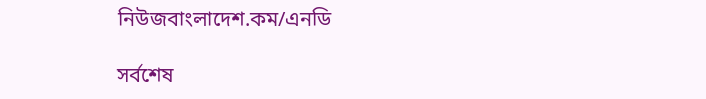নিউজবাংলাদেশ.কম/এনডি

সর্বশেষ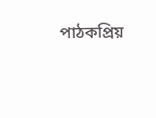পাঠকপ্রিয়